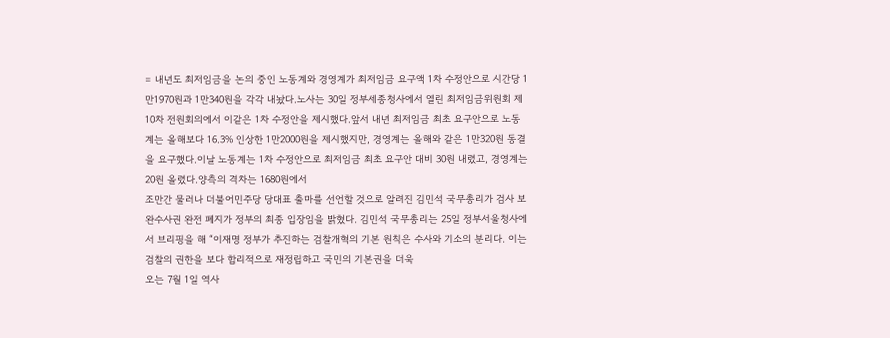= 내년도 최저임금을 논의 중인 노동계와 경영계가 최저임금 요구액 1차 수정안으로 시간당 1만1970원과 1만340원을 각각 내놨다.노사는 30일 정부세종청사에서 열린 최저임금위원회 제10차 전원회의에서 이같은 1차 수정안을 제시했다.앞서 내년 최저임금 최초 요구안으로 노동계는 올해보다 16.3% 인상한 1만2000원을 제시했지만, 경영계는 올해와 같은 1만320원 동결을 요구했다.이날 노동계는 1차 수정안으로 최저임금 최초 요구안 대비 30원 내렸고, 경영계는 20원 올렸다.양측의 격차는 1680원에서
조만간 물러나 더불어민주당 당대표 출마를 선언할 것으로 알려진 김민석 국무총리가 검사 보완수사권 완전 폐지가 정부의 최종 입장임을 밝혔다. 김민석 국무총리는 25일 정부서울청사에서 브리핑을 해 “이재명 정부가 추진하는 검찰개혁의 기본 원칙은 수사와 기소의 분리다. 이는 검찰의 권한을 보다 합리적으로 재정립하고 국민의 기본권을 더욱
오는 7월 1일 역사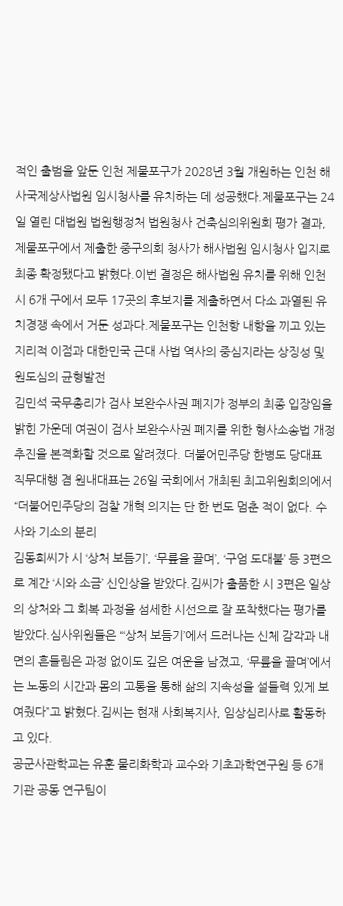적인 출범을 앞둔 인천 제물포구가 2028년 3월 개원하는 인천 해사국제상사법원 임시청사를 유치하는 데 성공했다.제물포구는 24일 열린 대법원 법원행정처 법원청사 건축심의위원회 평가 결과, 제물포구에서 제출한 중구의회 청사가 해사법원 임시청사 입지로 최종 확정됐다고 밝혔다.이번 결정은 해사법원 유치를 위해 인천시 6개 구에서 모두 17곳의 후보지를 제출하면서 다소 과열된 유치경쟁 속에서 거둔 성과다.제물포구는 인천항 내항을 끼고 있는 지리적 이점과 대한민국 근대 사법 역사의 중심지라는 상징성 및 원도심의 균형발전
김민석 국무총리가 검사 보완수사권 폐지가 정부의 최종 입장임을 밝힌 가운데 여권이 검사 보완수사권 폐지를 위한 형사소송법 개정 추진을 본격화할 것으로 알려졌다. 더불어민주당 한병도 당대표 직무대행 겸 원내대표는 26일 국회에서 개최된 최고위원회의에서 “더불어민주당의 검찰 개혁 의지는 단 한 번도 멈춘 적이 없다. 수사와 기소의 분리
김동희씨가 시 ‘상처 보듬기’, ‘무릎을 끌며’, ‘구엄 도대불’ 등 3편으로 계간 ‘시와 소금’ 신인상을 받았다.김씨가 출품한 시 3편은 일상의 상처와 그 회복 과정을 섬세한 시선으로 잘 포착했다는 평가를 받았다.심사위원들은 “‘상처 보듬기’에서 드러나는 신체 감각과 내면의 흔들림은 과정 없이도 깊은 여운을 남겼고, ‘무릎을 끌며’에서는 노동의 시간과 몸의 고통을 통해 삶의 지속성을 설들력 있게 보여줬다”고 밝혔다.김씨는 현재 사회복지사, 임상심리사로 활동하고 있다.
공군사관학교는 유훈 물리화학과 교수와 기초과학연구원 등 6개 기관 공동 연구팀이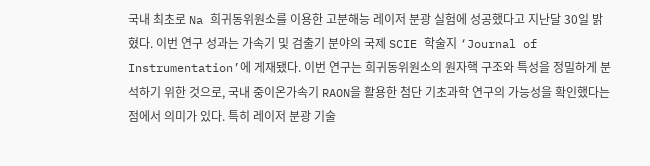국내 최초로 Na 희귀동위원소를 이용한 고분해능 레이저 분광 실험에 성공했다고 지난달 30일 밝혔다. 이번 연구 성과는 가속기 및 검출기 분야의 국제 SCIE 학술지 ‘Journal of Instrumentation’에 게재됐다. 이번 연구는 희귀동위원소의 원자핵 구조와 특성을 정밀하게 분석하기 위한 것으로, 국내 중이온가속기 RAON을 활용한 첨단 기초과학 연구의 가능성을 확인했다는 점에서 의미가 있다. 특히 레이저 분광 기술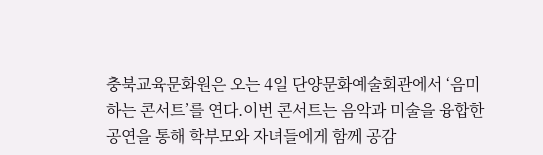충북교육문화원은 오는 4일 단양문화예술회관에서 ‘음미하는 콘서트’를 연다.이번 콘서트는 음악과 미술을 융합한 공연을 통해 학부모와 자녀들에게 함께 공감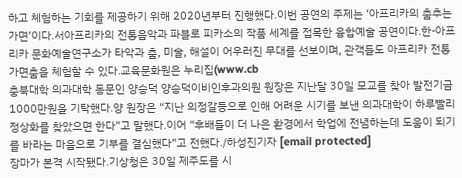하고 체험하는 기회를 제공하기 위해 2020년부터 진행했다.이번 공연의 주제는 ‘아프리카의 춤추는 가면’이다.서아프리카의 전통음악과 파블로 피카소의 작품 세계를 접목한 융합예술 공연이다.한-아프리카 문화예술연구소가 타악과 춤, 미술, 해설이 어우러진 무대를 선보이며, 관객들도 아프리카 전통 가면춤을 체험할 수 있다.교육문화원은 누리집(www.cb
충북대학 의과대학 동문인 양승덕 양승덕이비인후과의원 원장은 지난달 30일 모교를 찾아 발전기금 1000만원을 기탁했다.양 원장은 “지난 의정갈등으로 인해 어려운 시기를 보낸 의과대학이 하루빨리 정상화를 찾았으면 한다”고 말했다.이어 “후배들이 더 나은 환경에서 학업에 전념하는데 도움이 되기를 바라는 마음으로 기부를 결심했다”고 전했다./하성진기자 [email protected]
장마가 본격 시작됐다.기상청은 30일 제주도를 시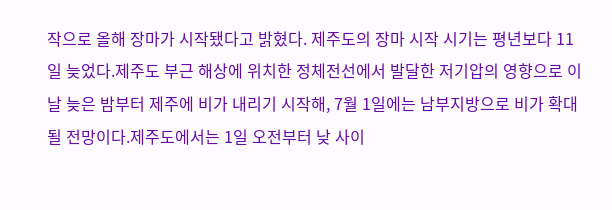작으로 올해 장마가 시작됐다고 밝혔다. 제주도의 장마 시작 시기는 평년보다 11일 늦었다.제주도 부근 해상에 위치한 정체전선에서 발달한 저기압의 영향으로 이날 늦은 밤부터 제주에 비가 내리기 시작해, 7월 1일에는 남부지방으로 비가 확대될 전망이다.제주도에서는 1일 오전부터 낮 사이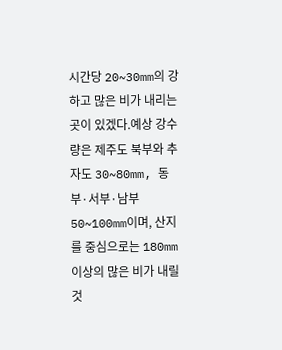시간당 20~30mm의 강하고 많은 비가 내리는 곳이 있겠다.예상 강수량은 제주도 북부와 추자도 30~80mm, 동부·서부·남부 50~100mm이며, 산지를 중심으로는 180mm 이상의 많은 비가 내릴 것